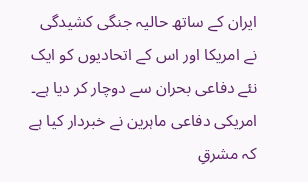ایران کے ساتھ حالیہ جنگی کشیدگی نے امریکا اور اس کے اتحادیوں کو ایک نئے دفاعی بحران سے دوچار کر دیا ہے۔ امریکی دفاعی ماہرین نے خبردار کیا ہے کہ مشرقِ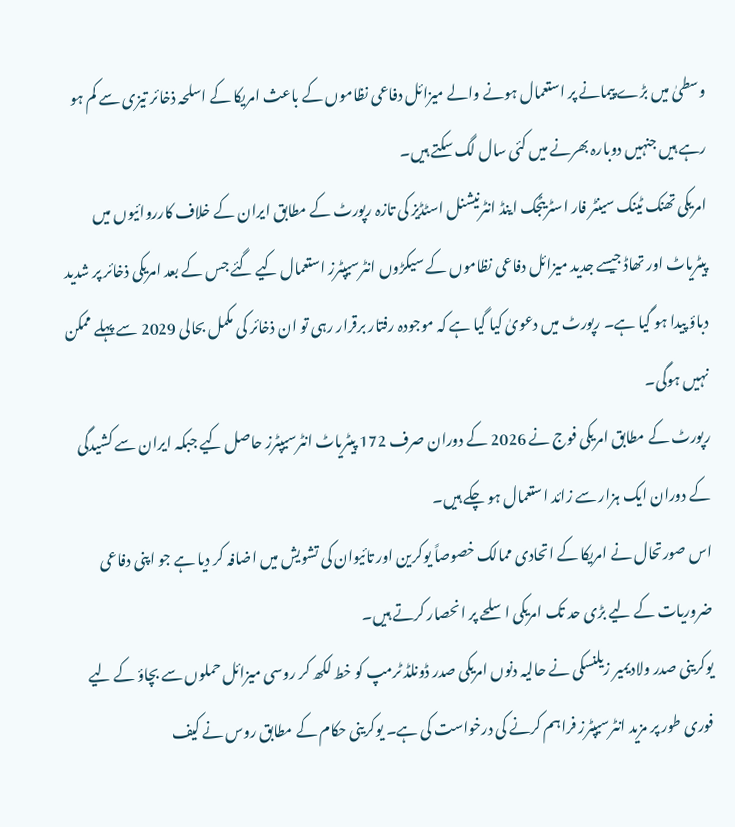وسطیٰ میں بڑے پیمانے پر استعمال ہونے والے میزائل دفاعی نظاموں کے باعث امریکا کے اسلحہ ذخائر تیزی سے کم ہو رہے ہیں جنہیں دوبارہ بھرنے میں کئی سال لگ سکتے ہیں۔
امریکی تھنک ٹینک سینٹر فار اسٹریٹجک اینڈ انٹرنیشنل اسٹڈیز کی تازہ رپورٹ کے مطابق ایران کے خلاف کارروائیوں میں پیٹریاٹ اور تھاڈ جیسے جدید میزائل دفاعی نظاموں کے سیکڑوں انٹرسیپٹرز استعمال کیے گئے جس کے بعد امریکی ذخائر پر شدید دباؤ پیدا ہو گیا ہے۔ رپورٹ میں دعویٰ کیا گیا ہے کہ موجودہ رفتار برقرار رہی تو ان ذخائر کی مکمل بحالی 2029 سے پہلے ممکن نہیں ہوگی۔
رپورٹ کے مطابق امریکی فوج نے 2026 کے دوران صرف 172 پیٹریاٹ انٹرسیپٹرز حاصل کیے جبکہ ایران سے کشیدگی کے دوران ایک ہزار سے زائد استعمال ہو چکے ہیں۔
اس صورتحال نے امریکا کے اتحادی ممالک خصوصاً یوکرین اور تائیوان کی تشویش میں اضافہ کر دیا ہے جو اپنی دفاعی ضروریات کے لیے بڑی حد تک امریکی اسلحے پر انحصار کرتے ہیں۔
یوکرینی صدر ولادیمیر زیلنسکی نے حالیہ دنوں امریکی صدر ڈونلڈ ٹرمپ کو خط لکھ کر روسی میزائل حملوں سے بچاؤ کے لیے فوری طور پر مزید انٹرسیپٹرز فراہم کرنے کی درخواست کی ہے۔ یوکرینی حکام کے مطابق روس نے کیف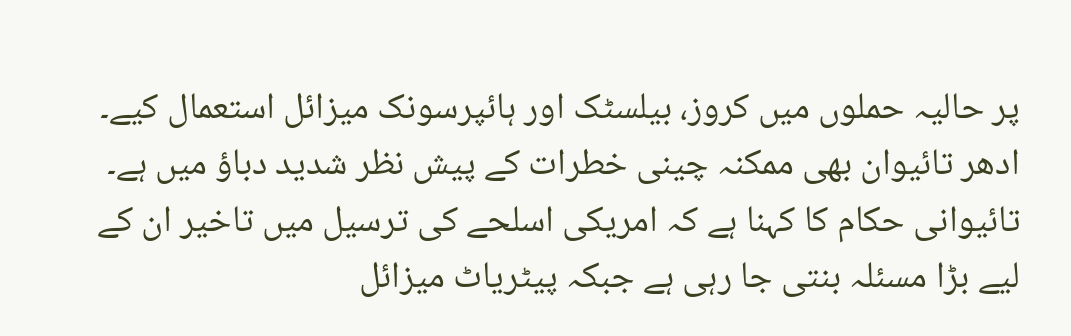پر حالیہ حملوں میں کروز، بیلسٹک اور ہائپرسونک میزائل استعمال کیے۔
ادھر تائیوان بھی ممکنہ چینی خطرات کے پیش نظر شدید دباؤ میں ہے۔ تائیوانی حکام کا کہنا ہے کہ امریکی اسلحے کی ترسیل میں تاخیر ان کے لیے بڑا مسئلہ بنتی جا رہی ہے جبکہ پیٹریاٹ میزائل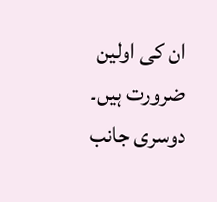ان کی اولین ضرورت ہیں۔
دوسری جانب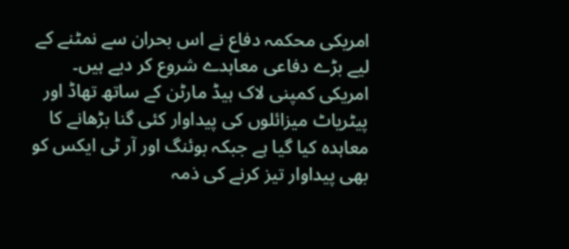امریکی محکمہ دفاع نے اس بحران سے نمٹنے کے لیے بڑے دفاعی معاہدے شروع کر دیے ہیں۔ امریکی کمپنی لاک ہیڈ مارٹن کے ساتھ تھاڈ اور پیٹریاٹ میزائلوں کی پیداوار کئی گنا بڑھانے کا معاہدہ کیا گیا ہے جبکہ بوئنگ اور آر ٹی ایکس کو بھی پیداوار تیز کرنے کی ذمہ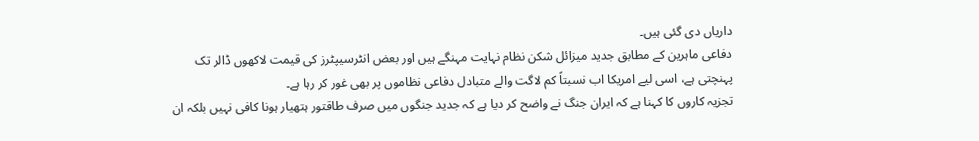داریاں دی گئی ہیں۔
دفاعی ماہرین کے مطابق جدید میزائل شکن نظام نہایت مہنگے ہیں اور بعض انٹرسیپٹرز کی قیمت لاکھوں ڈالر تک پہنچتی ہے، اسی لیے امریکا اب نسبتاً کم لاگت والے متبادل دفاعی نظاموں پر بھی غور کر رہا ہے۔
تجزیہ کاروں کا کہنا ہے کہ ایران جنگ نے واضح کر دیا ہے کہ جدید جنگوں میں صرف طاقتور ہتھیار ہونا کافی نہیں بلکہ ان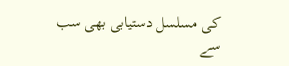کی مسلسل دستیابی بھی سب سے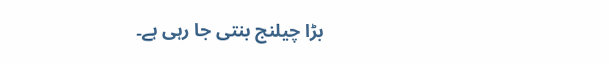بڑا چیلنج بنتی جا رہی ہے۔